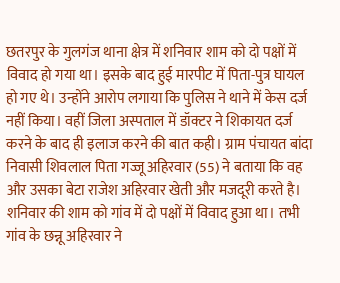छतरपुर के गुलगंज थाना क्षेत्र में शनिवार शाम को दो पक्षों में विवाद हो गया था। इसके बाद हुई मारपीट में पिता-पुत्र घायल हो गए थे। उन्होंने आरोप लगाया कि पुलिस ने थाने में केस दर्ज नहीं किया। वहीं जिला अस्पताल में डॉक्टर ने शिकायत दर्ज करने के बाद ही इलाज करने की बात कही। ग्राम पंचायत बांदा निवासी शिवलाल पिता गज्जू अहिरवार (55) ने बताया कि वह और उसका बेटा राजेश अहिरवार खेती और मजदूरी करते है। शनिवार की शाम को गांव में दो पक्षों में विवाद हुआ था। तभी गांव के छन्नू अहिरवार ने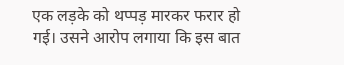एक लड़के को थप्पड़ मारकर फरार हो गई। उसने आरोप लगाया कि इस बात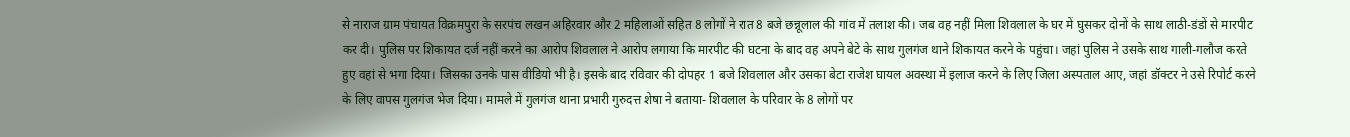से नाराज ग्राम पंचायत विक्रमपुरा के सरपंच लखन अहिरवार और 2 महिलाओं सहित 8 लोगों ने रात 8 बजे छन्नूलाल की गांव में तलाश की। जब वह नहीं मिला शिवलाल के घर में घुसकर दोनों के साथ लाठी-डंडों से मारपीट कर दी। पुलिस पर शिकायत दर्ज नहीं करने का आरोप शिवलाल ने आरोप लगाया कि मारपीट की घटना के बाद वह अपने बेटे के साथ गुलगंज थाने शिकायत करने के पहुंचा। जहां पुलिस ने उसके साथ गाली-गलौज करते हुए वहां से भगा दिया। जिसका उनके पास वीडियो भी है। इसके बाद रविवार की दोपहर 1 बजे शिवलाल और उसका बेटा राजेश घायल अवस्था में इलाज करने के लिए जिला अस्पताल आए, जहां डॉक्टर ने उसे रिपोर्ट करने के लिए वापस गुलगंज भेज दिया। मामले में गुलगंज थाना प्रभारी गुरुदत्त शेषा ने बताया- शिवलाल के परिवार के 8 लोगों पर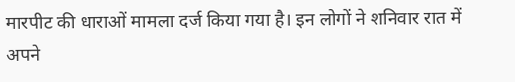मारपीट की धाराओं मामला दर्ज किया गया है। इन लोगों ने शनिवार रात में अपने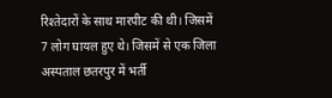रिश्तेदारों के साथ मारपीट की थी। जिसमें 7 लोग घायल हुए थे। जिसमें से एक जिला अस्पताल छतरपुर में भर्ती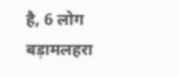है, 6 लोग बड़ामलहरा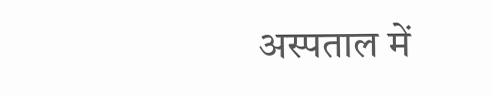अस्पताल में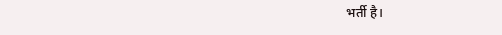भर्ती है।